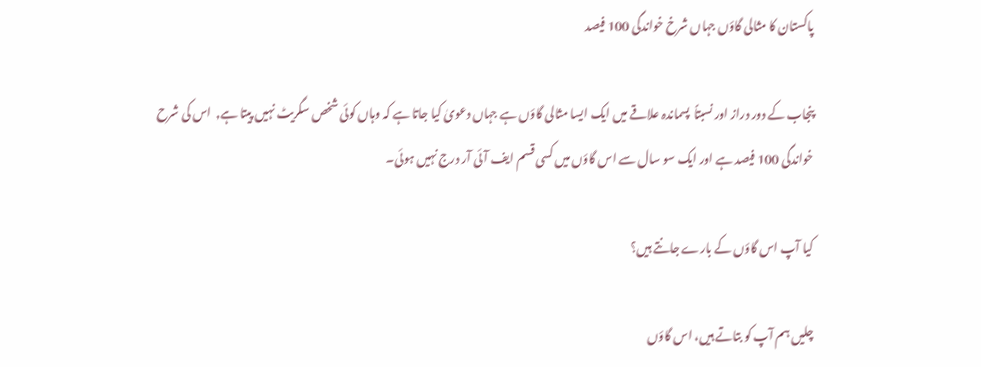پاکستان کا مثالی گاؤں جہاں شرخ خواندگی 100 فیصد

پنجاب کے دور دراز اور نسبتاً  پسماندہ علاقے میں ایک ایسا مثالی گاؤں ہے جہاں دعویٰ کیا جاتا ہے کہ وہاں کوئی شخص سگریٹ نہیں پیتا ہے,  اس کی شرح خواندگی 100 فیصد ہے اور ایک سو سال سے اس گاؤں میں کسی قسم ایف آئی آر درج نہیں ہوئی۔

کیا آپ اس گاؤں کے بارے جانتے ہیں؟

چلیں ہم آپ کو بتاتے ہیں، اس گاؤں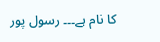کا نام ہے۔۔۔ رسول پور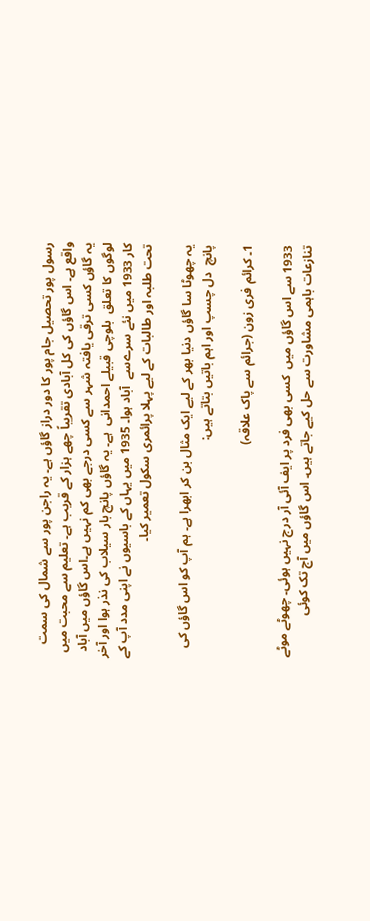رسول پور تحصیل جام پور کا دور دراز گاؤں ہے۔ یہ راجن پور سے شمال کی سمت واقع ہے۔ اس گاؤں کی کل آبادی تقریباً چھے ہزار کے قریب ہے۔ تعلیم سے محبت میں یہ گاؤں کسی ترقی یافتہ شہر سے کسی درجے بھی کم نہیں ہے۔اس گاؤں میں آباد لوگوں کا تعلق  بلوچی قبیلے احمدانی  ہے۔ یہ گاؤں پانچ بار سیلاب کی نذر ہوا اور آخر کار 1933 میں نئے سرےسے  آباد ہوا۔ 1935 میں یہاں کے باسیوں نے اپنی مدد آپ کے تحت طلبہ اور طالبات کے لیے پہلا پرائمری سکول تعمیر کیا۔

یہ چھوٹا سا گاؤں دنیا بھر کے لیے ایک مثال بن کر ابھرا ہے۔ ہم آپ کو اس گاؤں کی  پانچ  دل چسپ اور اہم باتیں بتاتے ہیں:

1۔ کرائم فری زون (جرائم سے پاک علاقہ)

1933 سے اس گاؤں میں  کسی بھی فرد پر ایف آئی آر درج نہیں ہوئی۔ چھوٹے موٹے تنازعات باہمی مشاورت سے حل کیے جاتے ہیں۔ اس گاؤں میں آج تک کوئی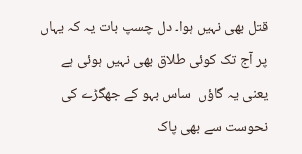قتل بھی نہیں ہوا۔ دل چسپ بات یہ کہ یہاں پر آج تک کوئی طلاق بھی نہیں ہوئی ہے  یعنی یہ گاؤں  ساس بہو کے جھگڑے کی نحوست سے بھی پاک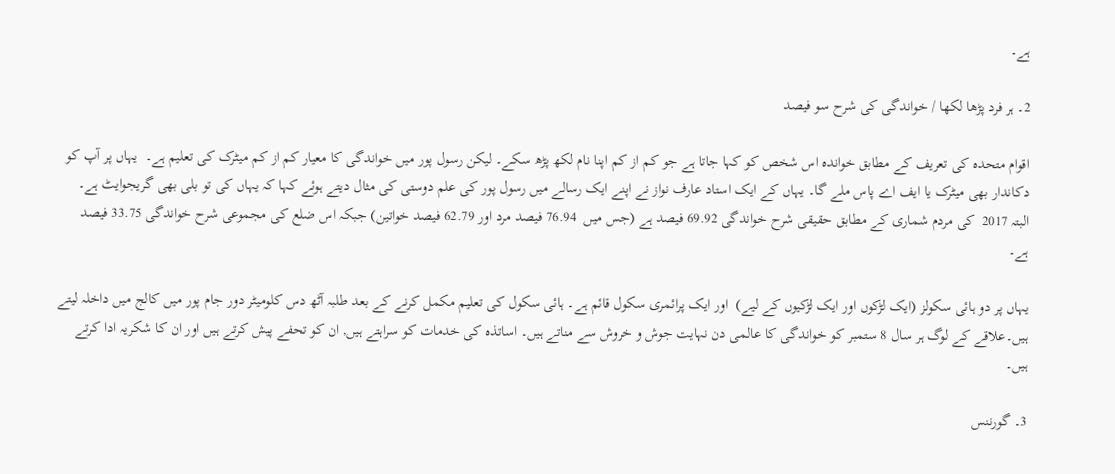ہے۔

2۔ ہر فرد پڑھا لکھا / خواندگی کی شرح سو فیصد

اقوام متحدہ کی تعریف کے مطابق خواندہ اس شخص کو کہا جاتا ہے جو کم از کم اپنا نام لکھ پڑھ سکے۔ لیکن رسول پور میں خواندگی کا معیار کم از کم میٹرک کی تعلیم ہے۔  یہاں پر آپ کو دکاندار بھی میٹرک یا ایف اے پاس ملے گا۔ یہاں کے ایک استاد عارف نواز نے اپنے ایک رسالے میں رسول پور کی علم دوستی کی مثال دیتے ہوئے کہا کہ یہاں کی تو بلی بھی گریجوایٹ ہے۔ البتہ 2017  کی مردم شماری کے مطابق حقیقی شرح خواندگی 69.92 فیصد ہے (جس میں  76.94 فیصد مرد اور 62.79 فیصد خواتین) جبکہ اس ضلع کی مجموعی شرح خواندگی 33.75 فیصد ہے۔

یہاں پر دو ہائی سکولز (ایک لڑکوں اور ایک لڑکیوں کے لیے)  اور ایک پرائمری سکول قائم ہے۔ ہائی سکول کی تعلیم مکمل کرنے کے بعد طلبہ آٹھ دس کلومیٹر دور جام پور میں کالج میں داخلہ لیتے ہیں۔علاقے کے لوگ ہر سال 8 ستمبر کو خواندگی کا عالمی دن نہایت جوش و خروش سے مناتے ہیں۔ اساتذہ کی خدمات کو سراہتے ہیں, ان کو تحفے پیش کرتے ہیں اور ان کا شکریہ ادا کرتے ہیں۔

3۔ گورننس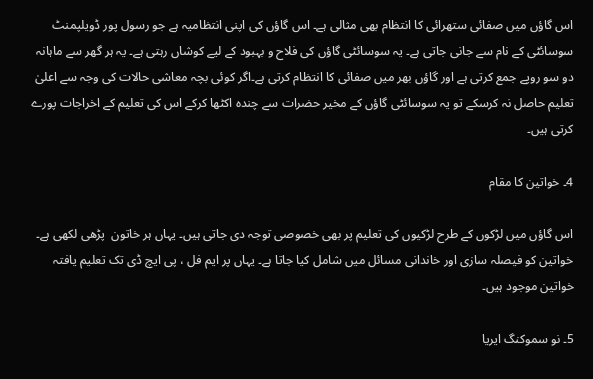اس گاؤں میں صفائی ستھرائی کا انتظام بھی مثالی ہے۔ اس گاؤں کی اپنی انتظامیہ ہے جو رسول پور ڈویلپمنٹ سوسائٹی کے نام سے جانی جاتی ہے۔ یہ سوسائٹی گاؤں کی فلاح و بہبود کے لیے کوشاں رہتی ہے۔ یہ ہر گھر سے ماہانہ دو سو روپے جمع کرتی ہے اور گاؤں بھر میں صفائی کا انتظام کرتی ہے۔اگر کوئی بچہ معاشی حالات کی وجہ سے اعلیٰ تعلیم حاصل نہ کرسکے تو یہ سوسائٹی گاؤں کے مخیر حضرات سے چندہ اکٹھا کرکے اس کی تعلیم کے اخراجات پورے کرتی ہیں۔

4۔ خواتین کا مقام

اس گاؤں میں لڑکوں کے طرح لڑکیوں کی تعلیم پر بھی خصوصی توجہ دی جاتی ہیں۔ یہاں ہر خاتون  پڑھی لکھی ہے۔ خواتین کو فیصلہ سازی اور خاندانی مسائل میں شامل کیا جاتا ہے۔ یہاں پر ایم فل ، پی ایچ ڈی تک تعلیم یافتہ خواتین موجود ہیں۔

5۔ نو سموکنگ ایریا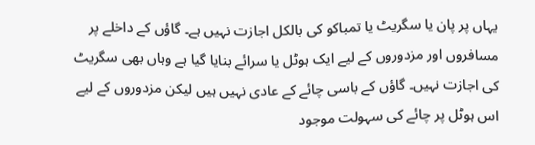یہاں پر پان یا سگریٹ یا تمباکو کی بالکل اجازت نہیں ہے۔ گاؤں کے داخلے پر مسافروں اور مزدوروں کے لیے ایک ہوٹل یا سرائے بنایا گیا ہے وہاں بھی سگریٹ کی اجازت نہیں۔ گاؤں کے باسی چائے کے عادی نہیں ہیں لیکن مزدوروں کے لیے اس ہوٹل پر چائے کی سہولت موجود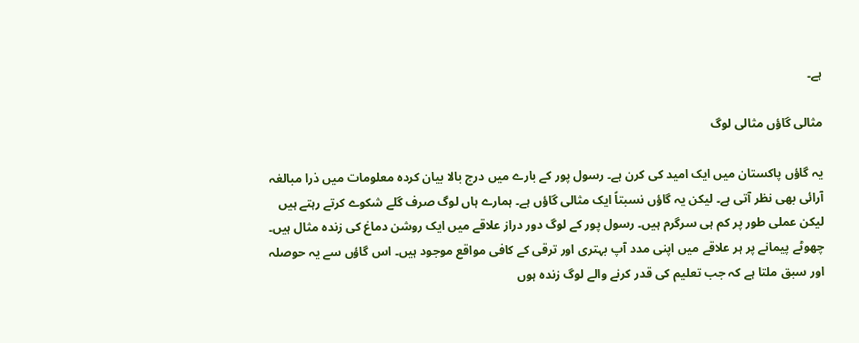ہے۔

مثالی گاؤں مثالی لوگ

یہ گاؤں پاکستان میں ایک امید کی کرن ہے۔ رسول پور کے بارے میں درج بالا بیان کردہ معلومات میں ذرا مبالغہ آرائی بھی نظر آتی ہے۔ لیکن یہ گاؤں نسبتاً ایک مثالی گاؤں ہے۔ ہمارے ہاں لوگ صرف گلے شکوے کرتے رہتے ہیں لیکن عملی طور پر کم ہی سرگرم ہیں۔ رسول پور کے لوگ دور دراز علاقے میں ایک روشن دماغ کی زندہ مثال ہیں۔ چھوٹے پیمانے پر ہر علاقے میں اپنی مدد آپ بہتری اور ترقی کے کافی مواقع موجود ہیں۔ اس گاؤں سے یہ حوصلہ اور سبق ملتا ہے کہ جب تعلیم کی قدر کرنے والے لوگ زندہ ہوں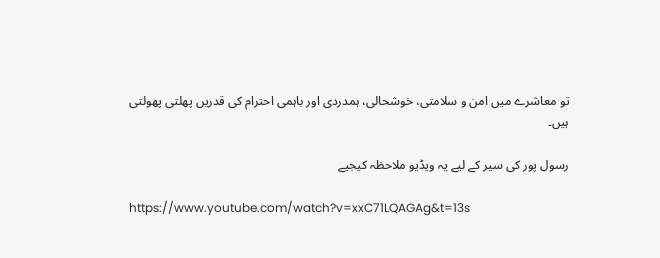تو معاشرے میں امن و سلامتی، خوشحالی، ہمدردی اور باہمی احترام کی قدریں پھلتی پھولتی ہیں۔

رسول پور کی سیر کے لیے یہ ویڈیو ملاحظہ کیجیے

https://www.youtube.com/watch?v=xxC71LQAGAg&t=13s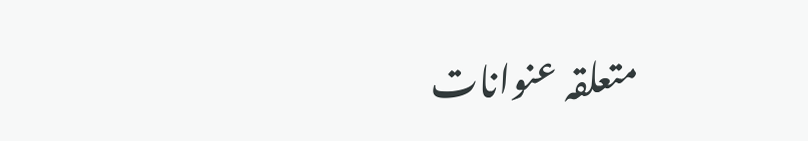متعلقہ عنوانات